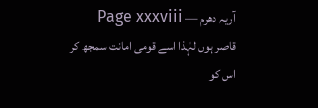آریہ دھرم — Page xxxviii
قاصر ہوں لہٰذا اسے قومی امانت سمجھ کر اس کو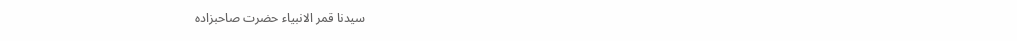سیدنا قمر الانبیاء حضرت صاحبزادہ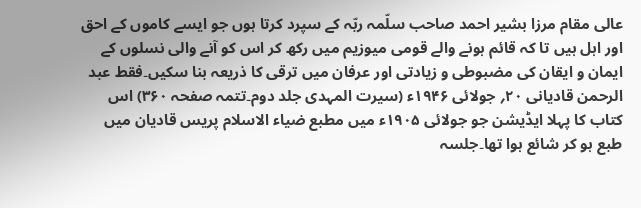عالی مقام مرزا بشیر احمد صاحب سلّمہ ربّہ کے سپرد کرتا ہوں جو ایسے کاموں کے احق اور اہل ہیں تا کہ قائم ہونے والے قومی میوزیم میں رکھ کر اس کو آنے والی نسلوں کے ایمان و ایقان کی مضبوطی و زیادتی اور عرفان میں ترقی کا ذریعہ بنا سکیں۔فقط عبد الرحمن قادیانی ۲۰؍ جولائی ۱۹۴۶ء (سیرت المہدی جلد دوم۔تتمہ صفحہ ۳۶۰) اس کتاب کا پہلا ایڈیشن جو جولائی ۱۹۰۵ء میں مطبع ضیاء الاسلام پریس قادیان میں طبع ہو کر شائع ہوا تھا۔جلسہ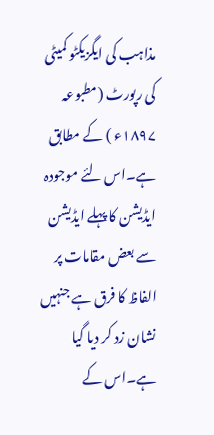مذاہب کی ایگزیکٹو کمیٹی کی رپورٹ (مطبوعہ ۱۸۹۷ء ) کے مطابق ہے۔اس لئے موجودہ ایڈیشن کا پہلے ایڈیشن سے بعض مقامات پر الفاظ کا فرق ہے جنہیں نشان زد کر دیا گیا ہے۔اس کے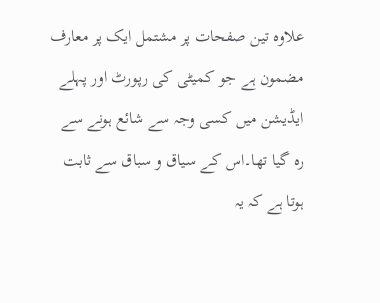علاوہ تین صفحات پر مشتمل ایک پر معارف مضمون ہے جو کمیٹی کی رپورٹ اور پہلے ایڈیشن میں کسی وجہ سے شائع ہونے سے رہ گیا تھا۔اس کے سیاق و سباق سے ثابت ہوتا ہے کہ یہ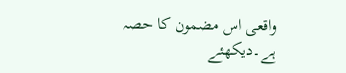واقعی اس مضمون کا حصہ ہے۔دیکھئے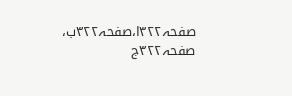صفحہ۳۲۲ا،صفحہ۳۲۲ب، صفحہ۳۲۲ج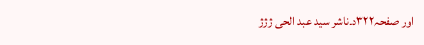اور صفحہ۳۲۲د۔ناشر سید عبد الحی ژژژ